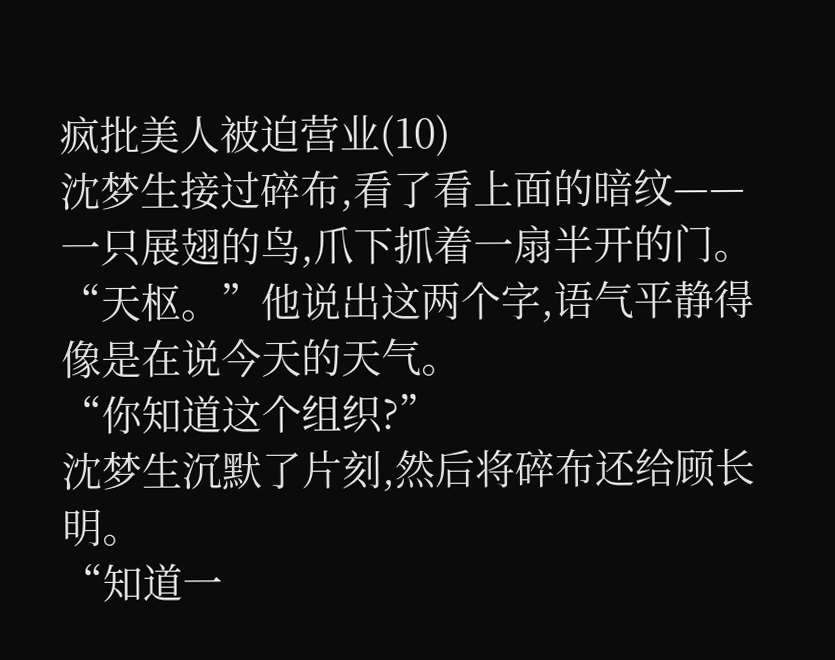疯批美人被迫营业(10)
沈梦生接过碎布,看了看上面的暗纹——一只展翅的鸟,爪下抓着一扇半开的门。
“天枢。”他说出这两个字,语气平静得像是在说今天的天气。
“你知道这个组织?”
沈梦生沉默了片刻,然后将碎布还给顾长明。
“知道一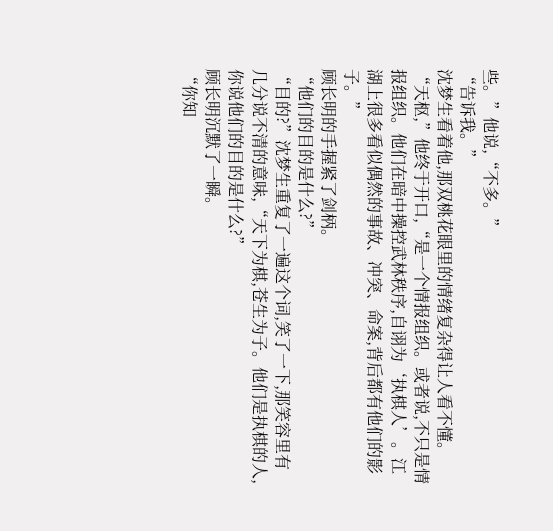些。”他说,“不多。”
“告诉我。”
沈梦生看着他,那双桃花眼里的情绪复杂得让人看不懂。
“天枢,”他终于开口,“是一个情报组织。或者说,不只是情报组织。他们在暗中操控武林秩序,自诩为‘执棋人’。江湖上很多看似偶然的事故、冲突、命案,背后都有他们的影子。”
顾长明的手握紧了剑柄。
“他们的目的是什么?”
“目的?”沈梦生重复了一遍这个词,笑了一下,那笑容里有几分说不清的意味,“天下为棋,苍生为子。他们是执棋的人,你说他们的目的是什么?”
顾长明沉默了一瞬。
“你知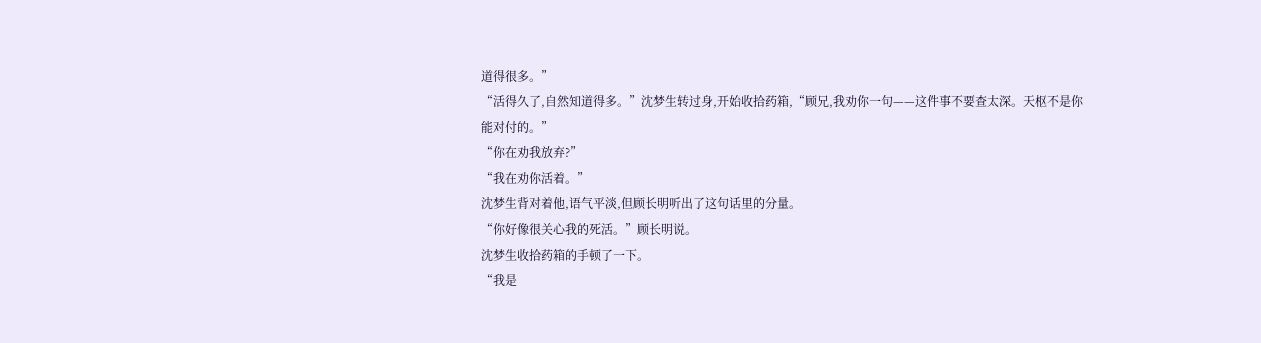道得很多。”
“活得久了,自然知道得多。”沈梦生转过身,开始收拾药箱,“顾兄,我劝你一句——这件事不要查太深。天枢不是你能对付的。”
“你在劝我放弃?”
“我在劝你活着。”
沈梦生背对着他,语气平淡,但顾长明听出了这句话里的分量。
“你好像很关心我的死活。”顾长明说。
沈梦生收拾药箱的手顿了一下。
“我是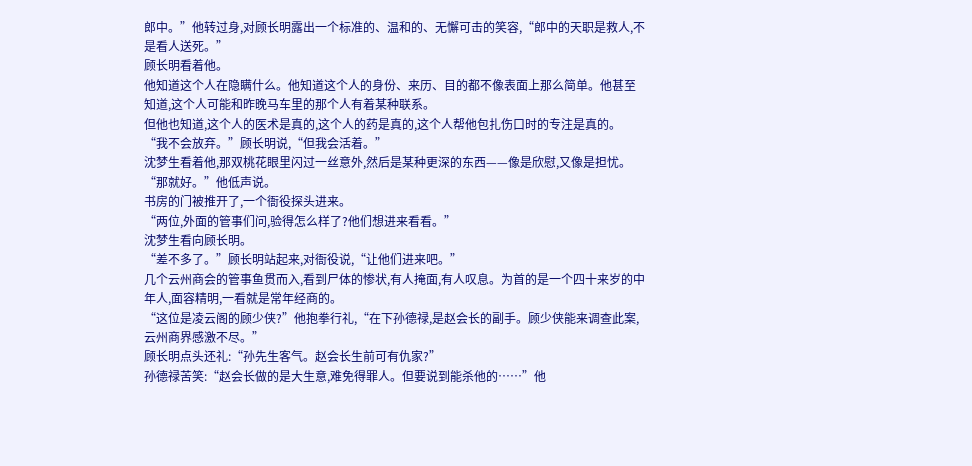郎中。”他转过身,对顾长明露出一个标准的、温和的、无懈可击的笑容,“郎中的天职是救人,不是看人送死。”
顾长明看着他。
他知道这个人在隐瞒什么。他知道这个人的身份、来历、目的都不像表面上那么简单。他甚至知道,这个人可能和昨晚马车里的那个人有着某种联系。
但他也知道,这个人的医术是真的,这个人的药是真的,这个人帮他包扎伤口时的专注是真的。
“我不会放弃。”顾长明说,“但我会活着。”
沈梦生看着他,那双桃花眼里闪过一丝意外,然后是某种更深的东西——像是欣慰,又像是担忧。
“那就好。”他低声说。
书房的门被推开了,一个衙役探头进来。
“两位,外面的管事们问,验得怎么样了?他们想进来看看。”
沈梦生看向顾长明。
“差不多了。”顾长明站起来,对衙役说,“让他们进来吧。”
几个云州商会的管事鱼贯而入,看到尸体的惨状,有人掩面,有人叹息。为首的是一个四十来岁的中年人,面容精明,一看就是常年经商的。
“这位是凌云阁的顾少侠?”他抱拳行礼,“在下孙德禄,是赵会长的副手。顾少侠能来调查此案,云州商界感激不尽。”
顾长明点头还礼:“孙先生客气。赵会长生前可有仇家?”
孙德禄苦笑:“赵会长做的是大生意,难免得罪人。但要说到能杀他的……”他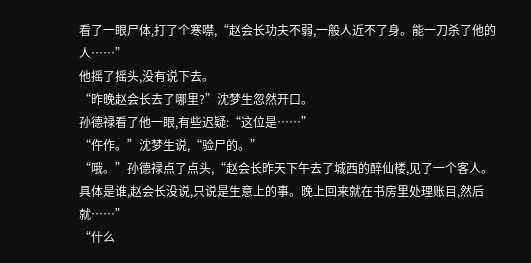看了一眼尸体,打了个寒噤,“赵会长功夫不弱,一般人近不了身。能一刀杀了他的人……”
他摇了摇头,没有说下去。
“昨晚赵会长去了哪里?”沈梦生忽然开口。
孙德禄看了他一眼,有些迟疑:“这位是……”
“仵作。”沈梦生说,“验尸的。”
“哦。”孙德禄点了点头,“赵会长昨天下午去了城西的醉仙楼,见了一个客人。具体是谁,赵会长没说,只说是生意上的事。晚上回来就在书房里处理账目,然后就……”
“什么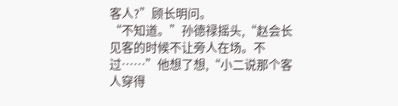客人?”顾长明问。
“不知道。”孙德禄摇头,“赵会长见客的时候不让旁人在场。不过……”他想了想,“小二说那个客人穿得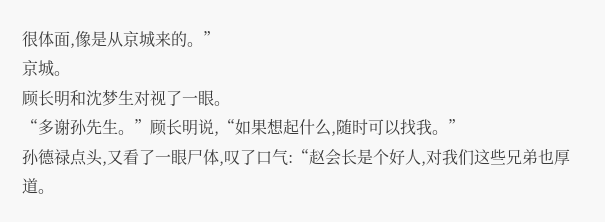很体面,像是从京城来的。”
京城。
顾长明和沈梦生对视了一眼。
“多谢孙先生。”顾长明说,“如果想起什么,随时可以找我。”
孙德禄点头,又看了一眼尸体,叹了口气:“赵会长是个好人,对我们这些兄弟也厚道。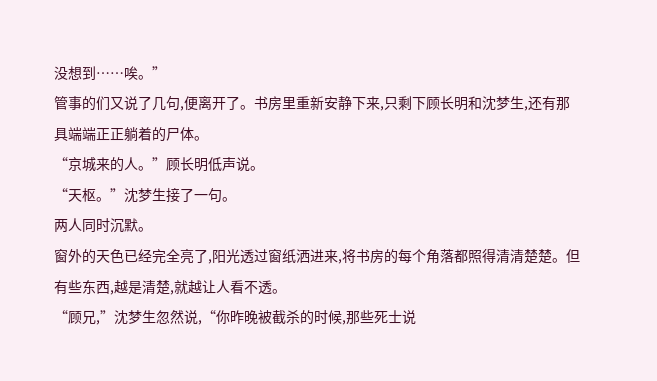没想到……唉。”
管事的们又说了几句,便离开了。书房里重新安静下来,只剩下顾长明和沈梦生,还有那具端端正正躺着的尸体。
“京城来的人。”顾长明低声说。
“天枢。”沈梦生接了一句。
两人同时沉默。
窗外的天色已经完全亮了,阳光透过窗纸洒进来,将书房的每个角落都照得清清楚楚。但有些东西,越是清楚,就越让人看不透。
“顾兄,”沈梦生忽然说,“你昨晚被截杀的时候,那些死士说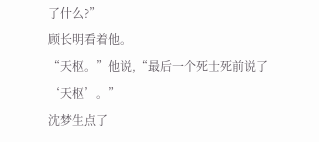了什么?”
顾长明看着他。
“天枢。”他说,“最后一个死士死前说了‘天枢’。”
沈梦生点了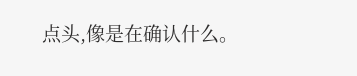点头,像是在确认什么。